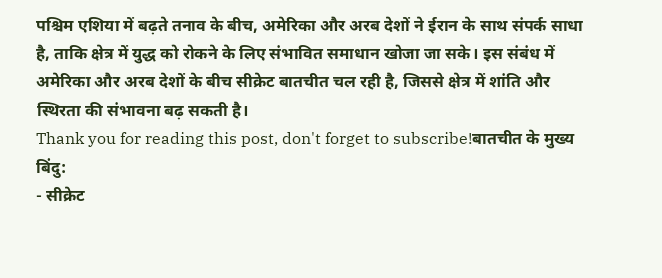पश्चिम एशिया में बढ़ते तनाव के बीच, अमेरिका और अरब देशों ने ईरान के साथ संपर्क साधा है, ताकि क्षेत्र में युद्ध को रोकने के लिए संभावित समाधान खोजा जा सके। इस संबंध में अमेरिका और अरब देशों के बीच सीक्रेट बातचीत चल रही है, जिससे क्षेत्र में शांति और स्थिरता की संभावना बढ़ सकती है।
Thank you for reading this post, don't forget to subscribe!बातचीत के मुख्य बिंदु:
- सीक्रेट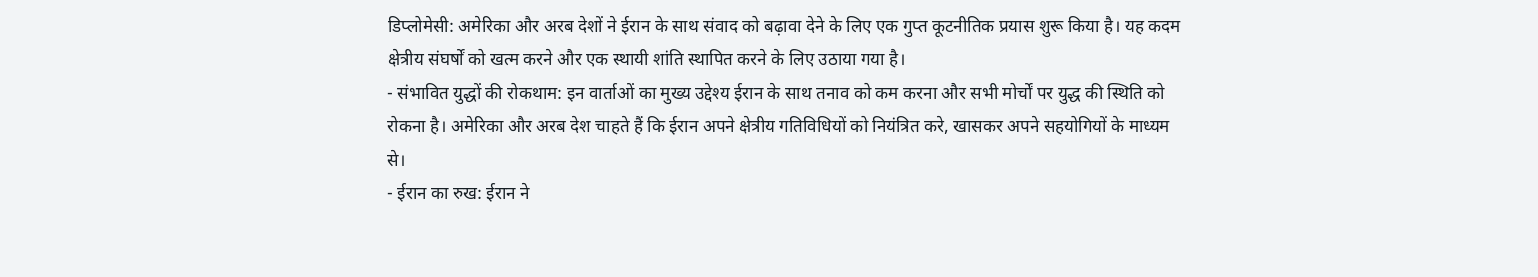डिप्लोमेसी: अमेरिका और अरब देशों ने ईरान के साथ संवाद को बढ़ावा देने के लिए एक गुप्त कूटनीतिक प्रयास शुरू किया है। यह कदम क्षेत्रीय संघर्षों को खत्म करने और एक स्थायी शांति स्थापित करने के लिए उठाया गया है।
- संभावित युद्धों की रोकथाम: इन वार्ताओं का मुख्य उद्देश्य ईरान के साथ तनाव को कम करना और सभी मोर्चों पर युद्ध की स्थिति को रोकना है। अमेरिका और अरब देश चाहते हैं कि ईरान अपने क्षेत्रीय गतिविधियों को नियंत्रित करे, खासकर अपने सहयोगियों के माध्यम से।
- ईरान का रुख: ईरान ने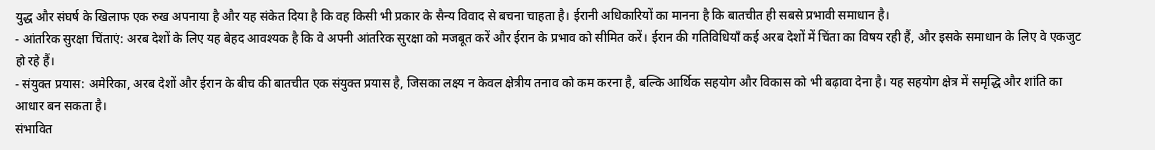युद्ध और संघर्ष के खिलाफ एक रुख अपनाया है और यह संकेत दिया है कि वह किसी भी प्रकार के सैन्य विवाद से बचना चाहता है। ईरानी अधिकारियों का मानना है कि बातचीत ही सबसे प्रभावी समाधान है।
- आंतरिक सुरक्षा चिंताएं: अरब देशों के लिए यह बेहद आवश्यक है कि वे अपनी आंतरिक सुरक्षा को मजबूत करें और ईरान के प्रभाव को सीमित करें। ईरान की गतिविधियाँ कई अरब देशों में चिंता का विषय रही हैं, और इसके समाधान के लिए वे एकजुट हो रहे हैं।
- संयुक्त प्रयास: अमेरिका, अरब देशों और ईरान के बीच की बातचीत एक संयुक्त प्रयास है, जिसका लक्ष्य न केवल क्षेत्रीय तनाव को कम करना है, बल्कि आर्थिक सहयोग और विकास को भी बढ़ावा देना है। यह सहयोग क्षेत्र में समृद्धि और शांति का आधार बन सकता है।
संभावित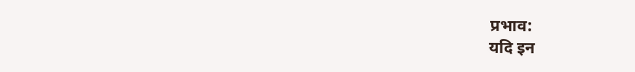प्रभाव:
यदि इन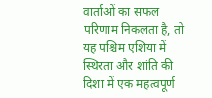वार्ताओं का सफल परिणाम निकलता है, तो यह पश्चिम एशिया में स्थिरता और शांति की दिशा में एक महत्वपूर्ण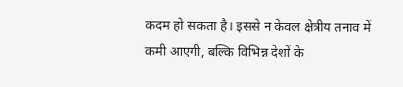कदम हो सकता है। इससे न केवल क्षेत्रीय तनाव में कमी आएगी, बल्कि विभिन्न देशों के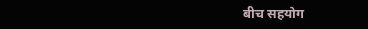बीच सहयोग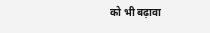को भी बढ़ावा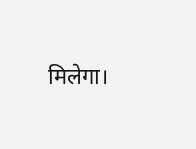मिलेगा।